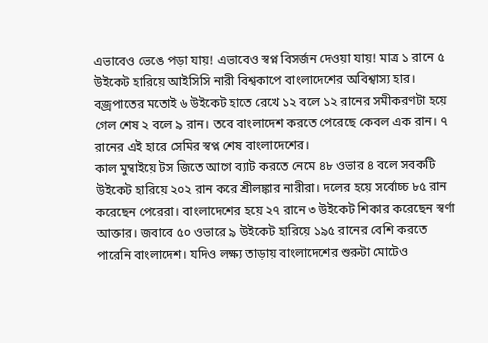এভাবেও ভেঙে পড়া যায়! এভাবেও স্বপ্ন বিসর্জন দেওয়া যায়! মাত্র ১ রানে ৫ উইকেট হারিয়ে আইসিসি নারী বিশ্বকাপে বাংলাদেশের অবিশ্বাস্য হার। বজ্রপাতের মতোই ৬ উইকেট হাতে রেখে ১২ বলে ১২ রানের সমীকরণটা হয়ে গেল শেষ ২ বলে ৯ রান। তবে বাংলাদেশ করতে পেরেছে কেবল এক রান। ৭ রানের এই হারে সেমির স্বপ্ন শেষ বাংলাদেশের।
কাল মুম্বাইয়ে টস জিতে আগে ব্যাট করতে নেমে ৪৮ ওভার ৪ বলে সবকটি উইকেট হারিয়ে ২০২ রান করে শ্রীলঙ্কার নারীরা। দলের হয়ে সর্বোচ্চ ৮৫ রান করেছেন পেরেরা। বাংলাদেশের হয়ে ২৭ রানে ৩ উইকেট শিকার করেছেন স্বর্ণা আক্তার। জবাবে ৫০ ওভারে ৯ উইকেট হারিয়ে ১৯৫ রানের বেশি করতে পারেনি বাংলাদেশ। যদিও লক্ষ্য তাড়ায় বাংলাদেশের শুরুটা মোটেও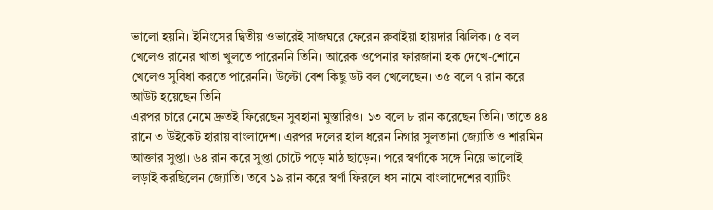ভালো হয়নি। ইনিংসের দ্বিতীয় ওভারেই সাজঘরে ফেরেন রুবাইয়া হায়দার ঝিলিক। ৫ বল খেলেও রানের খাতা খুলতে পারেননি তিনি। আরেক ওপেনার ফারজানা হক দেখে-শোনে খেলেও সুবিধা করতে পারেননি। উল্টো বেশ কিছু ডট বল খেলেছেন। ৩৫ বলে ৭ রান করে আউট হয়েছেন তিনি
এরপর চারে নেমে দ্রুতই ফিরেছেন সুবহানা মুস্তারিও। ১৩ বলে ৮ রান করেছেন তিনি। তাতে ৪৪ রানে ৩ উইকেট হারায় বাংলাদেশ। এরপর দলের হাল ধরেন নিগার সুলতানা জ্যোতি ও শারমিন আক্তার সুপ্তা। ৬৪ রান করে সুপ্তা চোটে পড়ে মাঠ ছাড়েন। পরে স্বর্ণাকে সঙ্গে নিয়ে ভালোই লড়াই করছিলেন জ্যোতি। তবে ১৯ রান করে স্বর্ণা ফিরলে ধস নামে বাংলাদেশের ব্যাটিং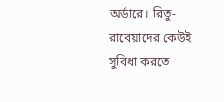অর্ডারে। রিতু-রাবেয়াদের কেউই সুবিধা করতে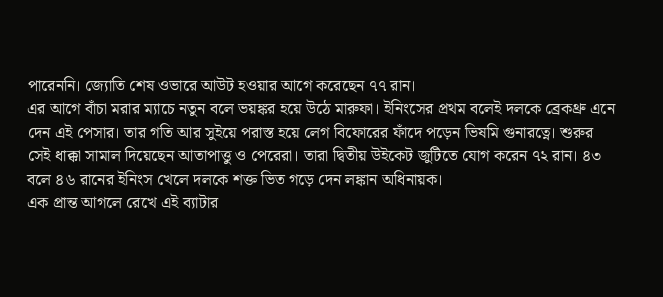পারেননি। জ্যোতি শেষ ওভারে আউট হওয়ার আগে করেছেন ৭৭ রান।
এর আগে বাঁচা মরার ম্যাচে নতুন বলে ভয়ঙ্কর হয়ে উঠে মারুফা। ইনিংসের প্রথম বলেই দলকে ব্রেকথ্রু এনে দেন এই পেসার। তার গতি আর সুইয়ে পরাস্ত হয়ে লেগ বিফোরের ফাঁদে পড়েন ভিষমি গুনারত্নে। শুরুর সেই ধাক্কা সামাল দিয়েছেন আতাপাত্তু ও পেরেরা। তারা দ্বিতীয় উইকেট জুটিতে যোগ করেন ৭২ রান। ৪৩ বলে ৪৬ রানের ইনিংস খেলে দলকে শক্ত ভিত গড়ে দেন লঙ্কান অধিনায়ক।
এক প্রান্ত আগলে রেখে এই ব্যাটার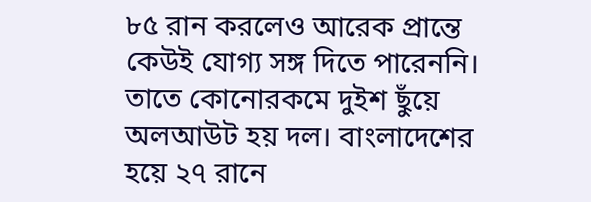৮৫ রান করলেও আরেক প্রান্তে কেউই যোগ্য সঙ্গ দিতে পারেননি। তাতে কোনোরকমে দুইশ ছুঁয়ে অলআউট হয় দল। বাংলাদেশের হয়ে ২৭ রানে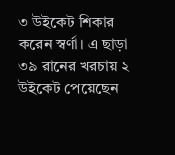৩ উইকেট শিকার করেন স্বর্ণা। এ ছাড়া ৩৯ রানের খরচায় ২ উইকেট পেয়েছেন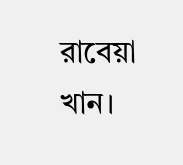রাবেয়া খান।